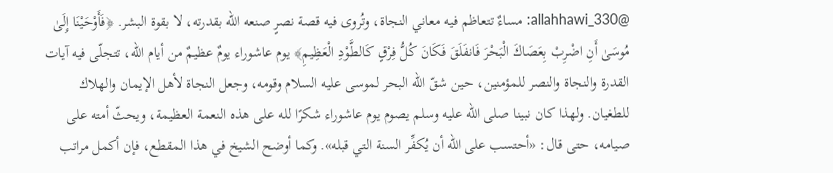@allahhawi_330: مساءٌ تتعاظم فيه معاني النجاة، وتُروى فيه قصة نصرٍ صنعه الله بقدرته، لا بقوة البشر. ﴿فَأَوْحَيْنَا إِلَىٰ مُوسَىٰ أَنِ اضْرِبْ بِعَصَاكَ الْبَحْرَ فَانفَلَقَ فَكَانَ كُلُّ فِرْقٍ كَالطَّوْدِ الْعَظِيمِ﴾ يوم عاشوراء يومٌ عظيمٌ من أيام الله، تتجلّى فيه آيات القدرة والنجاة والنصر للمؤمنين، حين شقّ الله البحر لموسى عليه السلام وقومه، وجعل النجاة لأهل الإيمان والهلاك للطغيان. ولهذا كان نبينا صلى الله عليه وسلم يصوم يوم عاشوراء شكرًا لله على هذه النعمة العظيمة، ويحثّ أمته على صيامه، حتى قال: «أحتسب على الله أن يُكفِّر السنة التي قبله». وكما أوضح الشيخ في هذا المقطع، فإن أكمل مراتب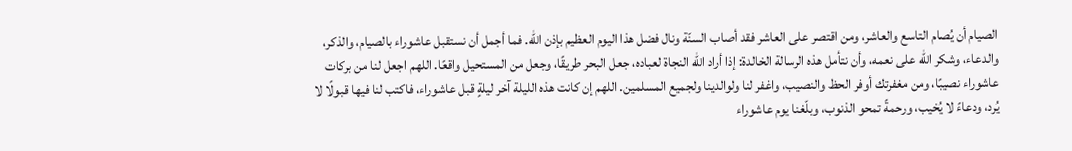الصيام أن يُصام التاسع والعاشر، ومن اقتصر على العاشر فقد أصاب السنّة ونال فضل هذا اليوم العظيم بإذن الله. فما أجمل أن نستقبل عاشوراء بالصيام، والذكر، والدعاء، وشكر الله على نعمه، وأن نتأمل هذه الرسالة الخالدة: إذا أراد الله النجاة لعباده، جعل البحر طريقًا، وجعل من المستحيل واقعًا. اللهم اجعل لنا من بركات عاشوراء نصيبًا، ومن مغفرتك أوفر الحظ والنصيب، واغفر لنا ولوالدينا ولجميع المسلمين. اللهم إن كانت هذه الليلة آخر ليلةٍ قبل عاشوراء، فاكتب لنا فيها قبولًا لا يُرد، ودعاءً لا يُخيب، ورحمةً تمحو الذنوب، وبلّغنا يوم عاشوراء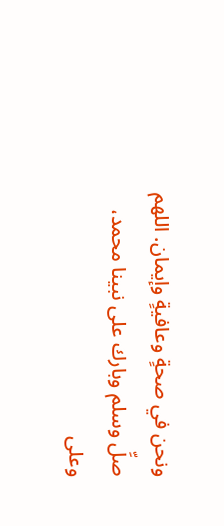ونحن في صحةٍ وعافيةٍ وإيمان. اللهم صلِّ وسلم وبارك على نبينا محمد، وعلى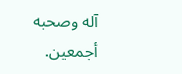آله وصحبه أجمعين.